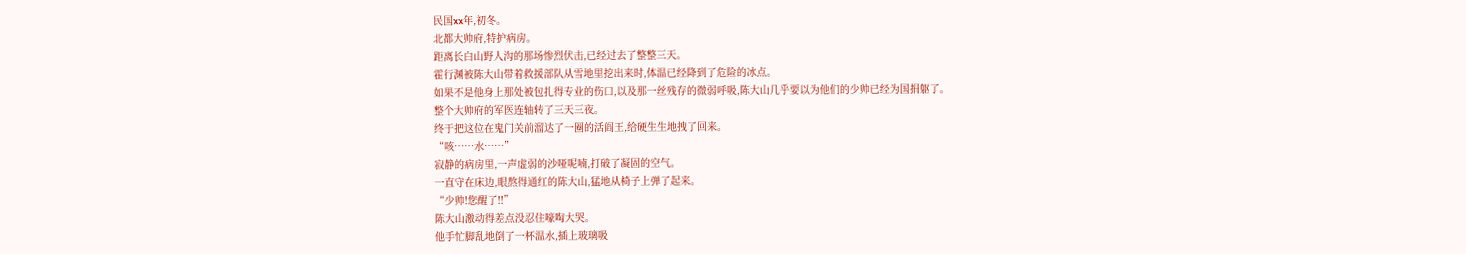民国xx年,初冬。
北都大帅府,特护病房。
距离长白山野人沟的那场惨烈伏击,已经过去了整整三天。
霍行渊被陈大山带着救援部队从雪地里挖出来时,体温已经降到了危险的冰点。
如果不是他身上那处被包扎得专业的伤口,以及那一丝残存的微弱呼吸,陈大山几乎要以为他们的少帅已经为国捐躯了。
整个大帅府的军医连轴转了三天三夜。
终于把这位在鬼门关前溜达了一圈的活阎王,给硬生生地拽了回来。
“咳……水……”
寂静的病房里,一声虚弱的沙哑呢喃,打破了凝固的空气。
一直守在床边,眼熬得通红的陈大山,猛地从椅子上弹了起来。
“少帅!您醒了!!”
陈大山激动得差点没忍住嚎啕大哭。
他手忙脚乱地倒了一杯温水,插上玻璃吸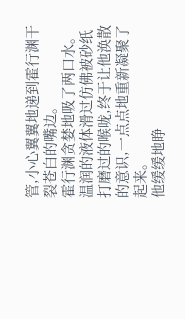管,小心翼翼地递到霍行渊干裂苍白的嘴边。
霍行渊贪婪地吸了两口水。
温润的液体滑过仿佛被砂纸打磨过的喉咙,终于让他涣散的意识,一点点地重新凝聚了起来。
他缓缓地睁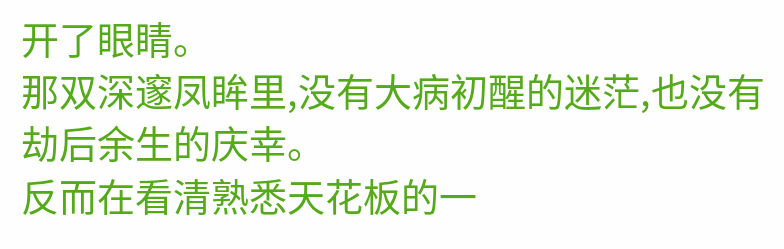开了眼睛。
那双深邃凤眸里,没有大病初醒的迷茫,也没有劫后余生的庆幸。
反而在看清熟悉天花板的一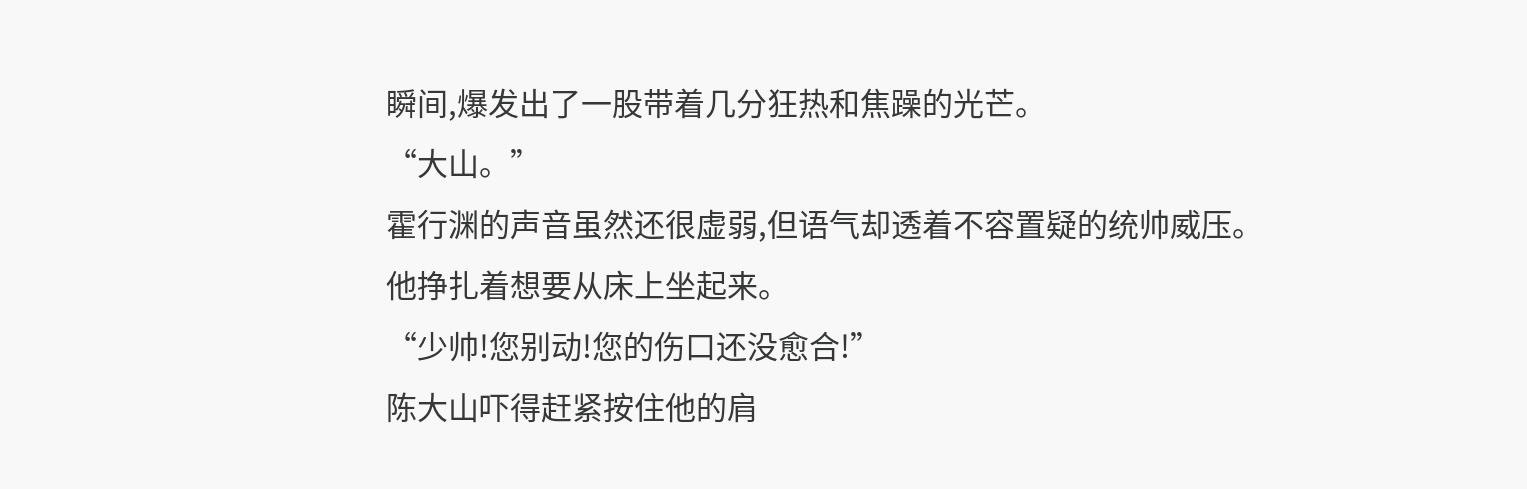瞬间,爆发出了一股带着几分狂热和焦躁的光芒。
“大山。”
霍行渊的声音虽然还很虚弱,但语气却透着不容置疑的统帅威压。
他挣扎着想要从床上坐起来。
“少帅!您别动!您的伤口还没愈合!”
陈大山吓得赶紧按住他的肩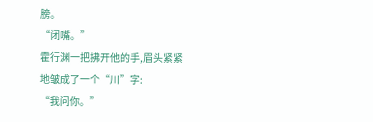膀。
“闭嘴。”
霍行渊一把拂开他的手,眉头紧紧地皱成了一个“川”字:
“我问你。”